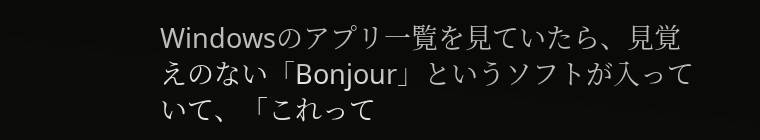Windowsのアプリ一覧を見ていたら、見覚えのない「Bonjour」というソフトが入っていて、「これって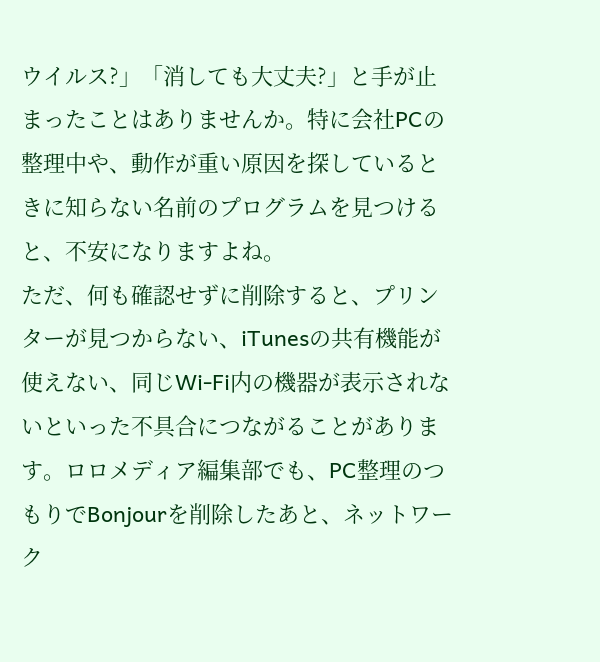ウイルス?」「消しても大丈夫?」と手が止まったことはありませんか。特に会社PCの整理中や、動作が重い原因を探しているときに知らない名前のプログラムを見つけると、不安になりますよね。
ただ、何も確認せずに削除すると、プリンターが見つからない、iTunesの共有機能が使えない、同じWi-Fi内の機器が表示されないといった不具合につながることがあります。ロロメディア編集部でも、PC整理のつもりでBonjourを削除したあと、ネットワーク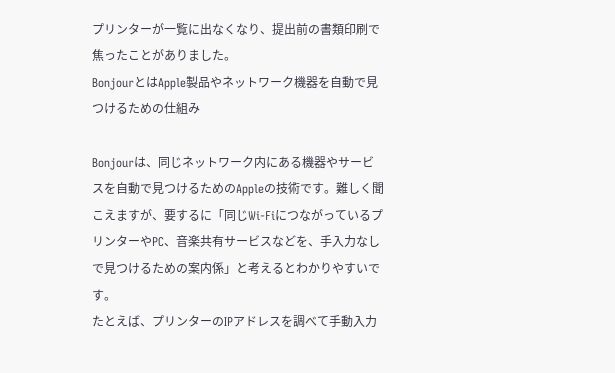プリンターが一覧に出なくなり、提出前の書類印刷で焦ったことがありました。
BonjourとはApple製品やネットワーク機器を自動で見つけるための仕組み

Bonjourは、同じネットワーク内にある機器やサービスを自動で見つけるためのAppleの技術です。難しく聞こえますが、要するに「同じWi-FiにつながっているプリンターやPC、音楽共有サービスなどを、手入力なしで見つけるための案内係」と考えるとわかりやすいです。
たとえば、プリンターのIPアドレスを調べて手動入力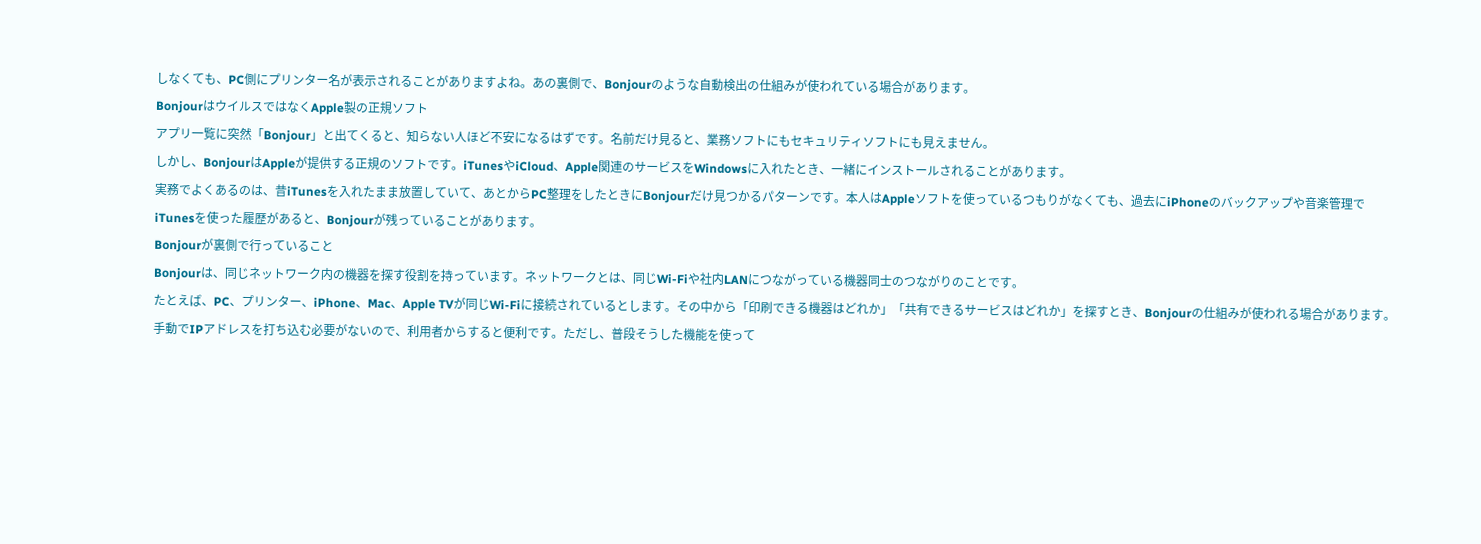しなくても、PC側にプリンター名が表示されることがありますよね。あの裏側で、Bonjourのような自動検出の仕組みが使われている場合があります。
BonjourはウイルスではなくApple製の正規ソフト
アプリ一覧に突然「Bonjour」と出てくると、知らない人ほど不安になるはずです。名前だけ見ると、業務ソフトにもセキュリティソフトにも見えません。
しかし、BonjourはAppleが提供する正規のソフトです。iTunesやiCloud、Apple関連のサービスをWindowsに入れたとき、一緒にインストールされることがあります。
実務でよくあるのは、昔iTunesを入れたまま放置していて、あとからPC整理をしたときにBonjourだけ見つかるパターンです。本人はAppleソフトを使っているつもりがなくても、過去にiPhoneのバックアップや音楽管理でiTunesを使った履歴があると、Bonjourが残っていることがあります。
Bonjourが裏側で行っていること
Bonjourは、同じネットワーク内の機器を探す役割を持っています。ネットワークとは、同じWi-Fiや社内LANにつながっている機器同士のつながりのことです。
たとえば、PC、プリンター、iPhone、Mac、Apple TVが同じWi-Fiに接続されているとします。その中から「印刷できる機器はどれか」「共有できるサービスはどれか」を探すとき、Bonjourの仕組みが使われる場合があります。
手動でIPアドレスを打ち込む必要がないので、利用者からすると便利です。ただし、普段そうした機能を使って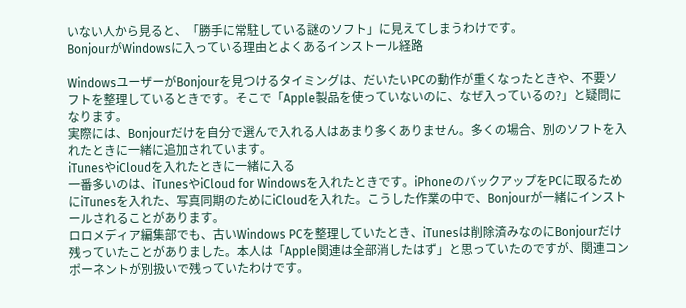いない人から見ると、「勝手に常駐している謎のソフト」に見えてしまうわけです。
BonjourがWindowsに入っている理由とよくあるインストール経路

WindowsユーザーがBonjourを見つけるタイミングは、だいたいPCの動作が重くなったときや、不要ソフトを整理しているときです。そこで「Apple製品を使っていないのに、なぜ入っているの?」と疑問になります。
実際には、Bonjourだけを自分で選んで入れる人はあまり多くありません。多くの場合、別のソフトを入れたときに一緒に追加されています。
iTunesやiCloudを入れたときに一緒に入る
一番多いのは、iTunesやiCloud for Windowsを入れたときです。iPhoneのバックアップをPCに取るためにiTunesを入れた、写真同期のためにiCloudを入れた。こうした作業の中で、Bonjourが一緒にインストールされることがあります。
ロロメディア編集部でも、古いWindows PCを整理していたとき、iTunesは削除済みなのにBonjourだけ残っていたことがありました。本人は「Apple関連は全部消したはず」と思っていたのですが、関連コンポーネントが別扱いで残っていたわけです。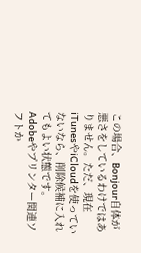この場合、Bonjour自体が悪さをしているわけではありません。ただ、現在iTunesやiCloudを使っていないなら、削除候補に入れてもよい状態です。
Adobeやプリンター関連ソフトか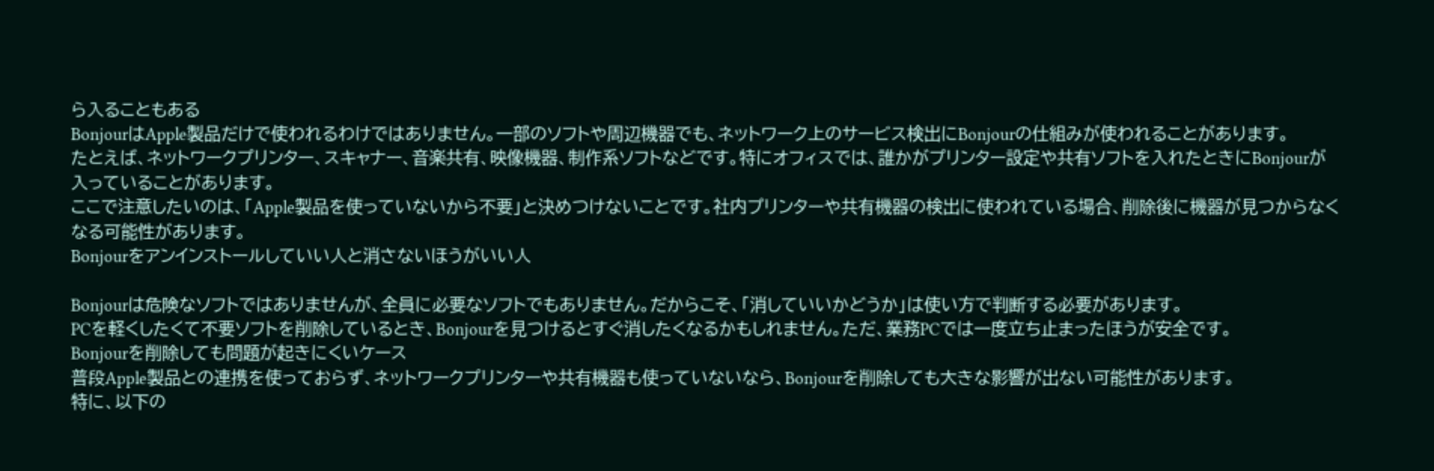ら入ることもある
BonjourはApple製品だけで使われるわけではありません。一部のソフトや周辺機器でも、ネットワーク上のサービス検出にBonjourの仕組みが使われることがあります。
たとえば、ネットワークプリンター、スキャナー、音楽共有、映像機器、制作系ソフトなどです。特にオフィスでは、誰かがプリンター設定や共有ソフトを入れたときにBonjourが入っていることがあります。
ここで注意したいのは、「Apple製品を使っていないから不要」と決めつけないことです。社内プリンターや共有機器の検出に使われている場合、削除後に機器が見つからなくなる可能性があります。
Bonjourをアンインストールしていい人と消さないほうがいい人

Bonjourは危険なソフトではありませんが、全員に必要なソフトでもありません。だからこそ、「消していいかどうか」は使い方で判断する必要があります。
PCを軽くしたくて不要ソフトを削除しているとき、Bonjourを見つけるとすぐ消したくなるかもしれません。ただ、業務PCでは一度立ち止まったほうが安全です。
Bonjourを削除しても問題が起きにくいケース
普段Apple製品との連携を使っておらず、ネットワークプリンターや共有機器も使っていないなら、Bonjourを削除しても大きな影響が出ない可能性があります。
特に、以下の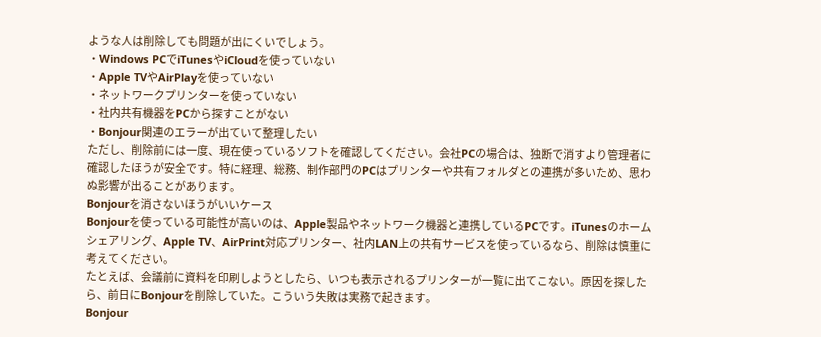ような人は削除しても問題が出にくいでしょう。
・Windows PCでiTunesやiCloudを使っていない
・Apple TVやAirPlayを使っていない
・ネットワークプリンターを使っていない
・社内共有機器をPCから探すことがない
・Bonjour関連のエラーが出ていて整理したい
ただし、削除前には一度、現在使っているソフトを確認してください。会社PCの場合は、独断で消すより管理者に確認したほうが安全です。特に経理、総務、制作部門のPCはプリンターや共有フォルダとの連携が多いため、思わぬ影響が出ることがあります。
Bonjourを消さないほうがいいケース
Bonjourを使っている可能性が高いのは、Apple製品やネットワーク機器と連携しているPCです。iTunesのホームシェアリング、Apple TV、AirPrint対応プリンター、社内LAN上の共有サービスを使っているなら、削除は慎重に考えてください。
たとえば、会議前に資料を印刷しようとしたら、いつも表示されるプリンターが一覧に出てこない。原因を探したら、前日にBonjourを削除していた。こういう失敗は実務で起きます。
Bonjour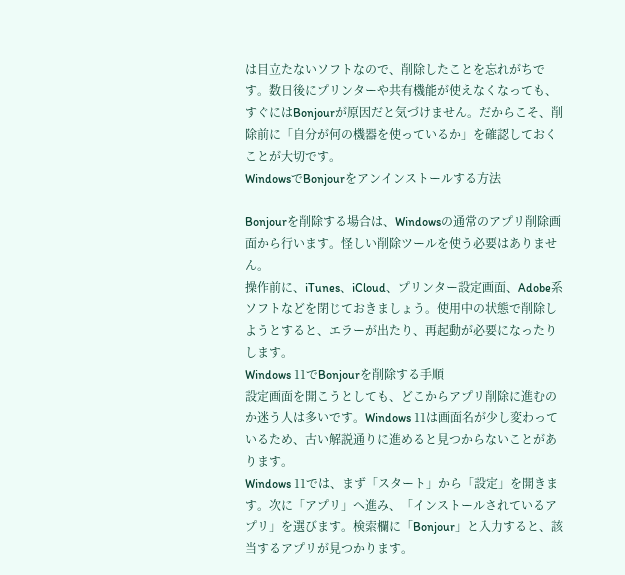は目立たないソフトなので、削除したことを忘れがちです。数日後にプリンターや共有機能が使えなくなっても、すぐにはBonjourが原因だと気づけません。だからこそ、削除前に「自分が何の機器を使っているか」を確認しておくことが大切です。
WindowsでBonjourをアンインストールする方法

Bonjourを削除する場合は、Windowsの通常のアプリ削除画面から行います。怪しい削除ツールを使う必要はありません。
操作前に、iTunes、iCloud、プリンター設定画面、Adobe系ソフトなどを閉じておきましょう。使用中の状態で削除しようとすると、エラーが出たり、再起動が必要になったりします。
Windows 11でBonjourを削除する手順
設定画面を開こうとしても、どこからアプリ削除に進むのか迷う人は多いです。Windows 11は画面名が少し変わっているため、古い解説通りに進めると見つからないことがあります。
Windows 11では、まず「スタート」から「設定」を開きます。次に「アプリ」へ進み、「インストールされているアプリ」を選びます。検索欄に「Bonjour」と入力すると、該当するアプリが見つかります。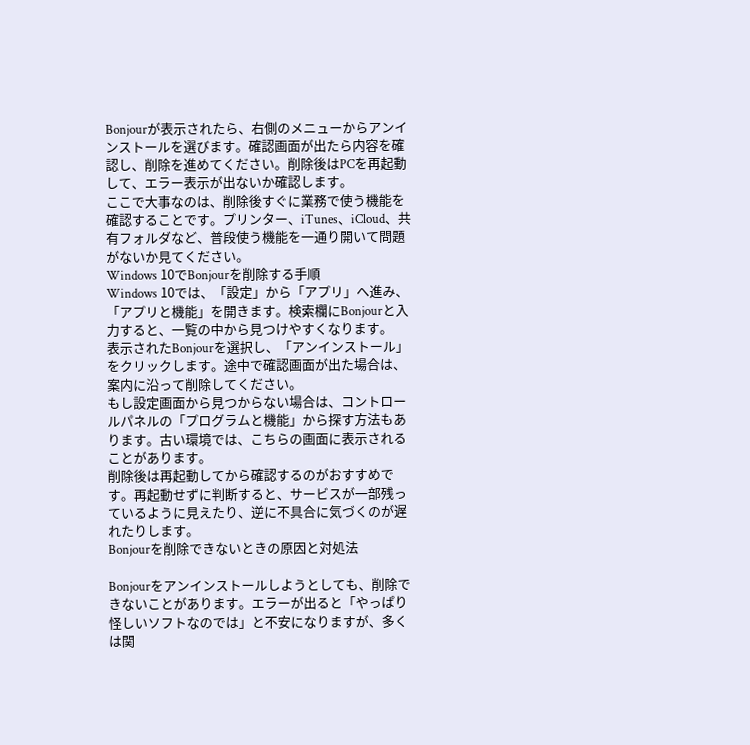Bonjourが表示されたら、右側のメニューからアンインストールを選びます。確認画面が出たら内容を確認し、削除を進めてください。削除後はPCを再起動して、エラー表示が出ないか確認します。
ここで大事なのは、削除後すぐに業務で使う機能を確認することです。プリンター、iTunes、iCloud、共有フォルダなど、普段使う機能を一通り開いて問題がないか見てください。
Windows 10でBonjourを削除する手順
Windows 10では、「設定」から「アプリ」へ進み、「アプリと機能」を開きます。検索欄にBonjourと入力すると、一覧の中から見つけやすくなります。
表示されたBonjourを選択し、「アンインストール」をクリックします。途中で確認画面が出た場合は、案内に沿って削除してください。
もし設定画面から見つからない場合は、コントロールパネルの「プログラムと機能」から探す方法もあります。古い環境では、こちらの画面に表示されることがあります。
削除後は再起動してから確認するのがおすすめです。再起動せずに判断すると、サービスが一部残っているように見えたり、逆に不具合に気づくのが遅れたりします。
Bonjourを削除できないときの原因と対処法

Bonjourをアンインストールしようとしても、削除できないことがあります。エラーが出ると「やっぱり怪しいソフトなのでは」と不安になりますが、多くは関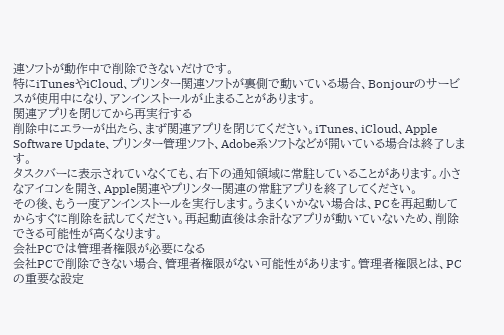連ソフトが動作中で削除できないだけです。
特にiTunesやiCloud、プリンター関連ソフトが裏側で動いている場合、Bonjourのサービスが使用中になり、アンインストールが止まることがあります。
関連アプリを閉じてから再実行する
削除中にエラーが出たら、まず関連アプリを閉じてください。iTunes、iCloud、Apple Software Update、プリンター管理ソフト、Adobe系ソフトなどが開いている場合は終了します。
タスクバーに表示されていなくても、右下の通知領域に常駐していることがあります。小さなアイコンを開き、Apple関連やプリンター関連の常駐アプリを終了してください。
その後、もう一度アンインストールを実行します。うまくいかない場合は、PCを再起動してからすぐに削除を試してください。再起動直後は余計なアプリが動いていないため、削除できる可能性が高くなります。
会社PCでは管理者権限が必要になる
会社PCで削除できない場合、管理者権限がない可能性があります。管理者権限とは、PCの重要な設定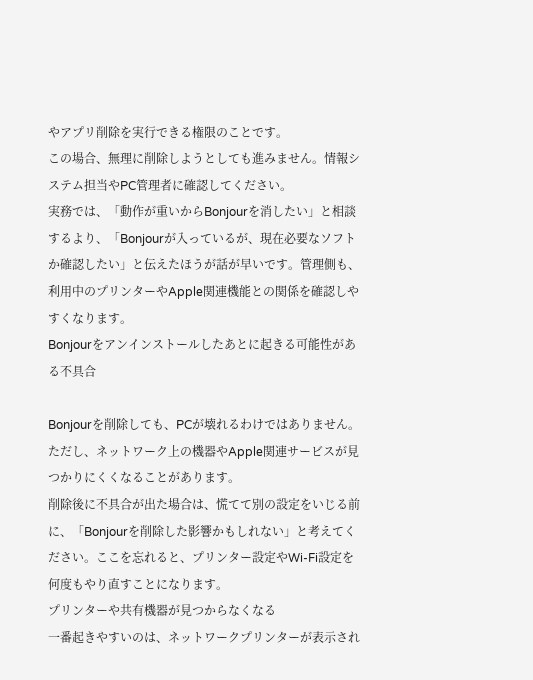やアプリ削除を実行できる権限のことです。
この場合、無理に削除しようとしても進みません。情報システム担当やPC管理者に確認してください。
実務では、「動作が重いからBonjourを消したい」と相談するより、「Bonjourが入っているが、現在必要なソフトか確認したい」と伝えたほうが話が早いです。管理側も、利用中のプリンターやApple関連機能との関係を確認しやすくなります。
Bonjourをアンインストールしたあとに起きる可能性がある不具合

Bonjourを削除しても、PCが壊れるわけではありません。ただし、ネットワーク上の機器やApple関連サービスが見つかりにくくなることがあります。
削除後に不具合が出た場合は、慌てて別の設定をいじる前に、「Bonjourを削除した影響かもしれない」と考えてください。ここを忘れると、プリンター設定やWi-Fi設定を何度もやり直すことになります。
プリンターや共有機器が見つからなくなる
一番起きやすいのは、ネットワークプリンターが表示され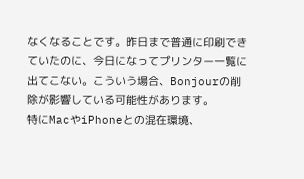なくなることです。昨日まで普通に印刷できていたのに、今日になってプリンター一覧に出てこない。こういう場合、Bonjourの削除が影響している可能性があります。
特にMacやiPhoneとの混在環境、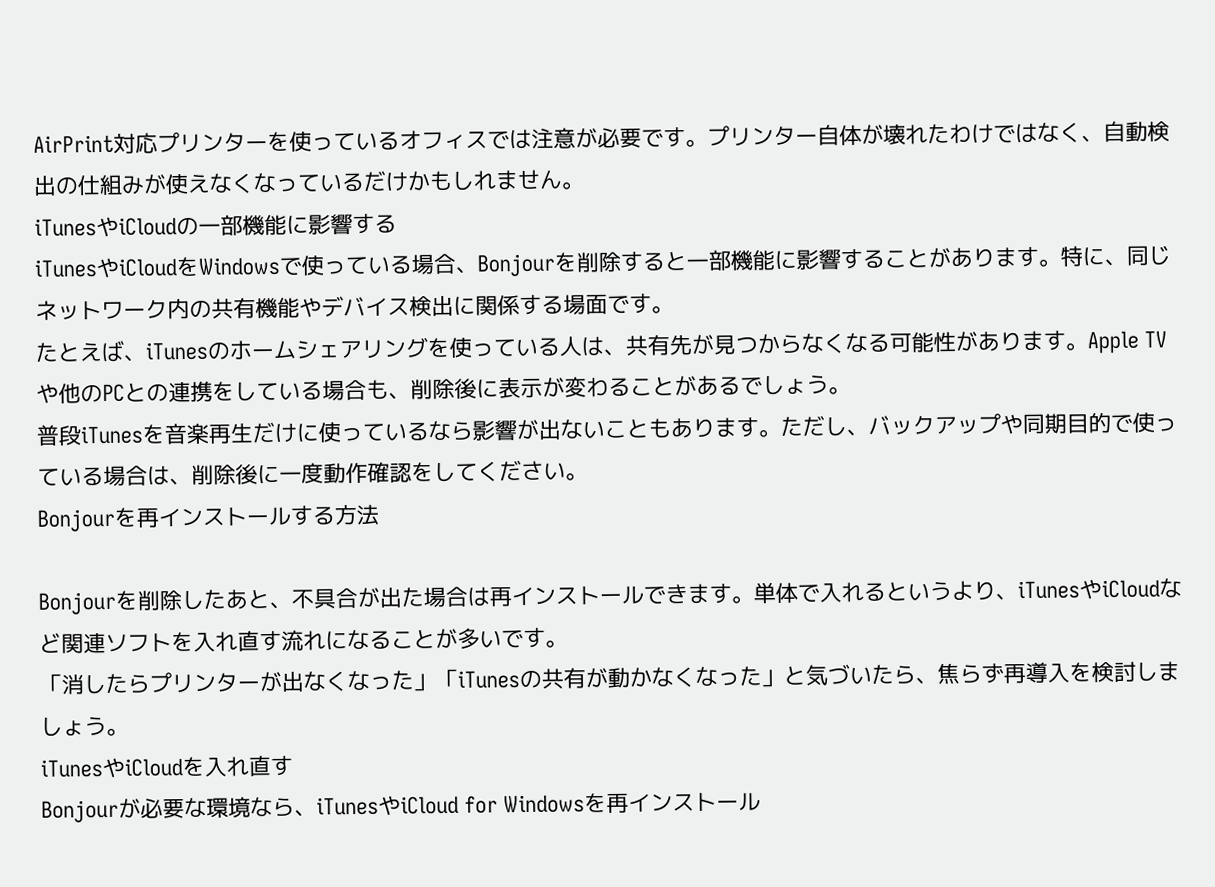AirPrint対応プリンターを使っているオフィスでは注意が必要です。プリンター自体が壊れたわけではなく、自動検出の仕組みが使えなくなっているだけかもしれません。
iTunesやiCloudの一部機能に影響する
iTunesやiCloudをWindowsで使っている場合、Bonjourを削除すると一部機能に影響することがあります。特に、同じネットワーク内の共有機能やデバイス検出に関係する場面です。
たとえば、iTunesのホームシェアリングを使っている人は、共有先が見つからなくなる可能性があります。Apple TVや他のPCとの連携をしている場合も、削除後に表示が変わることがあるでしょう。
普段iTunesを音楽再生だけに使っているなら影響が出ないこともあります。ただし、バックアップや同期目的で使っている場合は、削除後に一度動作確認をしてください。
Bonjourを再インストールする方法

Bonjourを削除したあと、不具合が出た場合は再インストールできます。単体で入れるというより、iTunesやiCloudなど関連ソフトを入れ直す流れになることが多いです。
「消したらプリンターが出なくなった」「iTunesの共有が動かなくなった」と気づいたら、焦らず再導入を検討しましょう。
iTunesやiCloudを入れ直す
Bonjourが必要な環境なら、iTunesやiCloud for Windowsを再インストール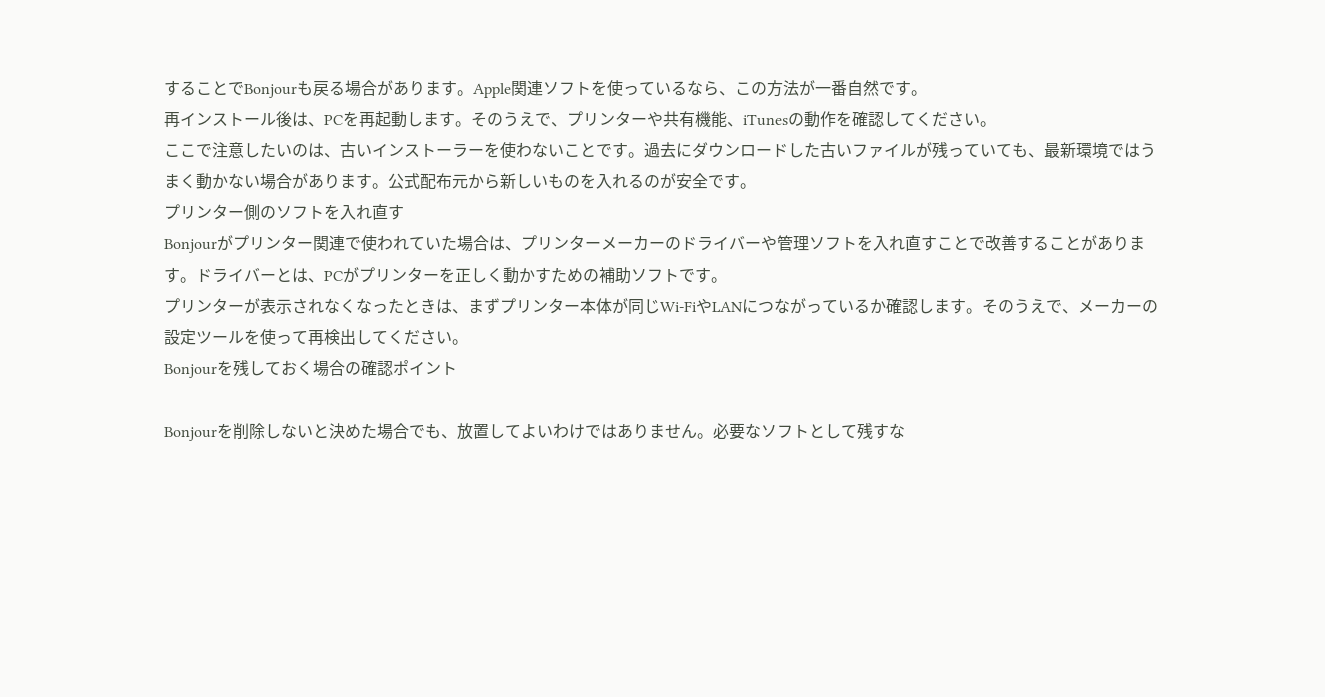することでBonjourも戻る場合があります。Apple関連ソフトを使っているなら、この方法が一番自然です。
再インストール後は、PCを再起動します。そのうえで、プリンターや共有機能、iTunesの動作を確認してください。
ここで注意したいのは、古いインストーラーを使わないことです。過去にダウンロードした古いファイルが残っていても、最新環境ではうまく動かない場合があります。公式配布元から新しいものを入れるのが安全です。
プリンター側のソフトを入れ直す
Bonjourがプリンター関連で使われていた場合は、プリンターメーカーのドライバーや管理ソフトを入れ直すことで改善することがあります。ドライバーとは、PCがプリンターを正しく動かすための補助ソフトです。
プリンターが表示されなくなったときは、まずプリンター本体が同じWi-FiやLANにつながっているか確認します。そのうえで、メーカーの設定ツールを使って再検出してください。
Bonjourを残しておく場合の確認ポイント

Bonjourを削除しないと決めた場合でも、放置してよいわけではありません。必要なソフトとして残すな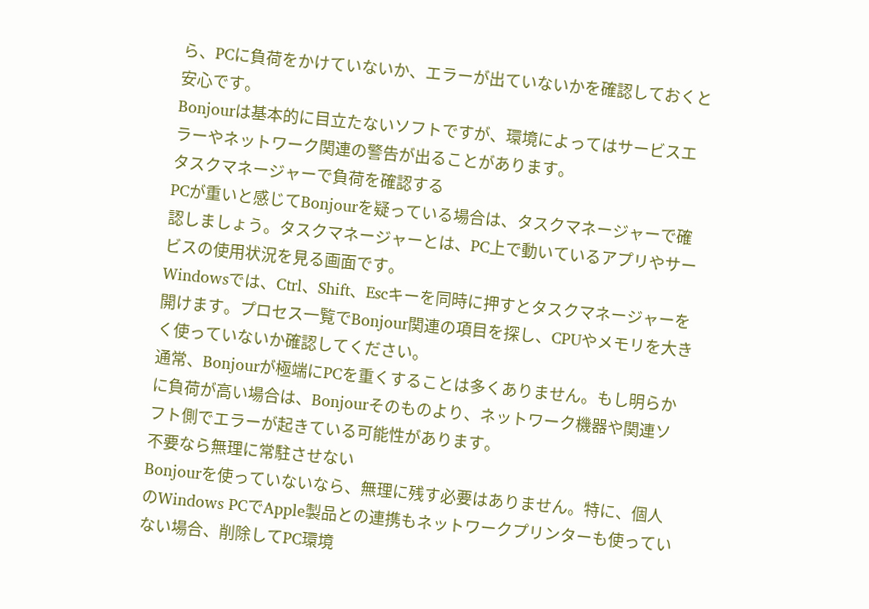ら、PCに負荷をかけていないか、エラーが出ていないかを確認しておくと安心です。
Bonjourは基本的に目立たないソフトですが、環境によってはサービスエラーやネットワーク関連の警告が出ることがあります。
タスクマネージャーで負荷を確認する
PCが重いと感じてBonjourを疑っている場合は、タスクマネージャーで確認しましょう。タスクマネージャーとは、PC上で動いているアプリやサービスの使用状況を見る画面です。
Windowsでは、Ctrl、Shift、Escキーを同時に押すとタスクマネージャーを開けます。プロセス一覧でBonjour関連の項目を探し、CPUやメモリを大きく使っていないか確認してください。
通常、Bonjourが極端にPCを重くすることは多くありません。もし明らかに負荷が高い場合は、Bonjourそのものより、ネットワーク機器や関連ソフト側でエラーが起きている可能性があります。
不要なら無理に常駐させない
Bonjourを使っていないなら、無理に残す必要はありません。特に、個人のWindows PCでApple製品との連携もネットワークプリンターも使っていない場合、削除してPC環境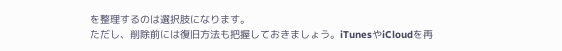を整理するのは選択肢になります。
ただし、削除前には復旧方法も把握しておきましょう。iTunesやiCloudを再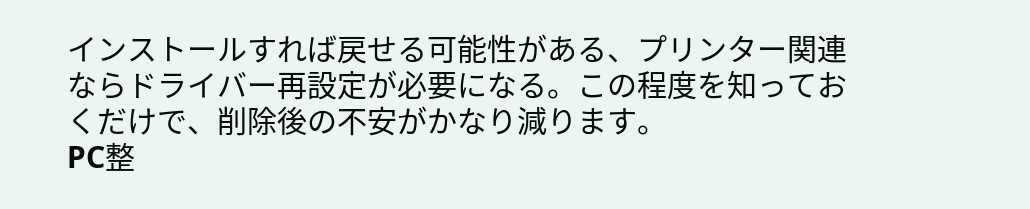インストールすれば戻せる可能性がある、プリンター関連ならドライバー再設定が必要になる。この程度を知っておくだけで、削除後の不安がかなり減ります。
PC整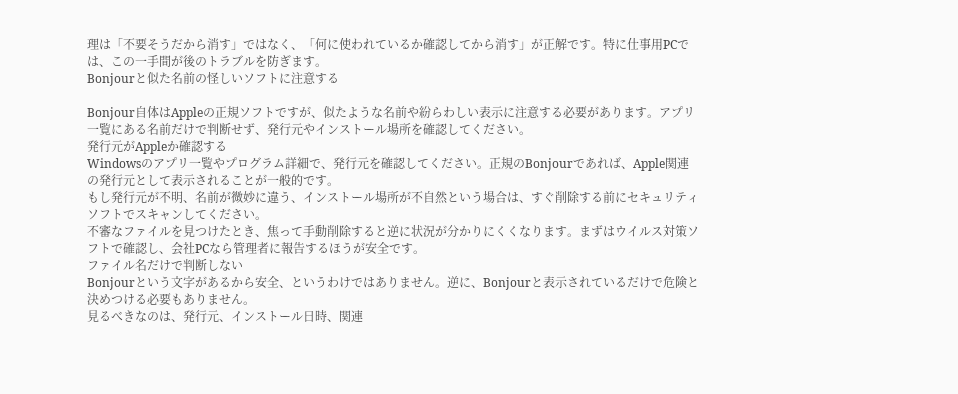理は「不要そうだから消す」ではなく、「何に使われているか確認してから消す」が正解です。特に仕事用PCでは、この一手間が後のトラブルを防ぎます。
Bonjourと似た名前の怪しいソフトに注意する

Bonjour自体はAppleの正規ソフトですが、似たような名前や紛らわしい表示に注意する必要があります。アプリ一覧にある名前だけで判断せず、発行元やインストール場所を確認してください。
発行元がAppleか確認する
Windowsのアプリ一覧やプログラム詳細で、発行元を確認してください。正規のBonjourであれば、Apple関連の発行元として表示されることが一般的です。
もし発行元が不明、名前が微妙に違う、インストール場所が不自然という場合は、すぐ削除する前にセキュリティソフトでスキャンしてください。
不審なファイルを見つけたとき、焦って手動削除すると逆に状況が分かりにくくなります。まずはウイルス対策ソフトで確認し、会社PCなら管理者に報告するほうが安全です。
ファイル名だけで判断しない
Bonjourという文字があるから安全、というわけではありません。逆に、Bonjourと表示されているだけで危険と決めつける必要もありません。
見るべきなのは、発行元、インストール日時、関連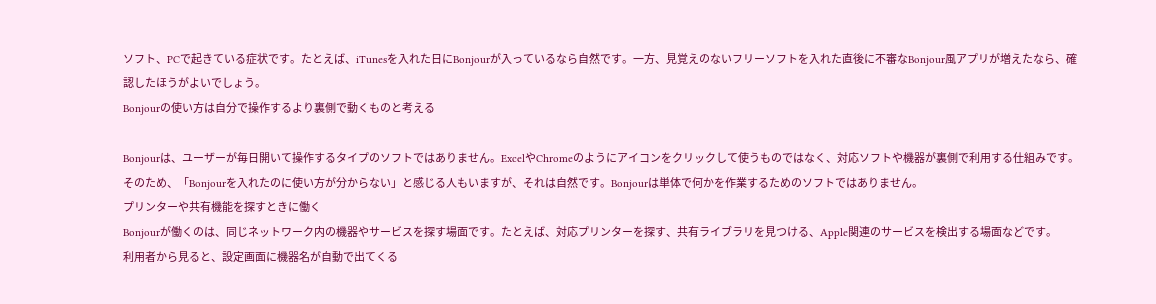ソフト、PCで起きている症状です。たとえば、iTunesを入れた日にBonjourが入っているなら自然です。一方、見覚えのないフリーソフトを入れた直後に不審なBonjour風アプリが増えたなら、確認したほうがよいでしょう。
Bonjourの使い方は自分で操作するより裏側で動くものと考える

Bonjourは、ユーザーが毎日開いて操作するタイプのソフトではありません。ExcelやChromeのようにアイコンをクリックして使うものではなく、対応ソフトや機器が裏側で利用する仕組みです。
そのため、「Bonjourを入れたのに使い方が分からない」と感じる人もいますが、それは自然です。Bonjourは単体で何かを作業するためのソフトではありません。
プリンターや共有機能を探すときに働く
Bonjourが働くのは、同じネットワーク内の機器やサービスを探す場面です。たとえば、対応プリンターを探す、共有ライブラリを見つける、Apple関連のサービスを検出する場面などです。
利用者から見ると、設定画面に機器名が自動で出てくる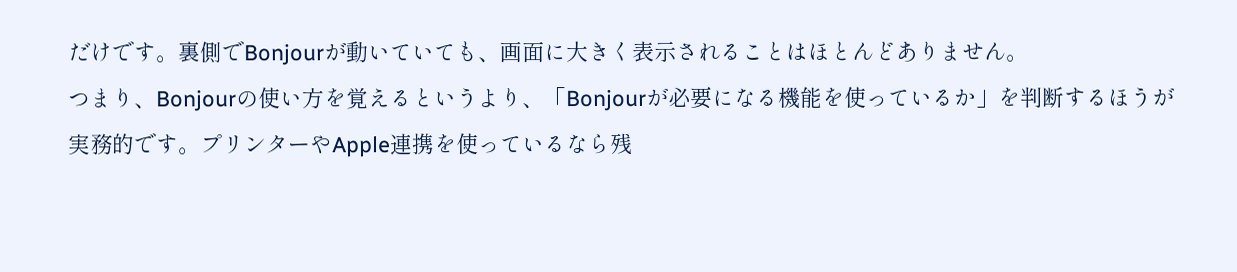だけです。裏側でBonjourが動いていても、画面に大きく表示されることはほとんどありません。
つまり、Bonjourの使い方を覚えるというより、「Bonjourが必要になる機能を使っているか」を判断するほうが実務的です。プリンターやApple連携を使っているなら残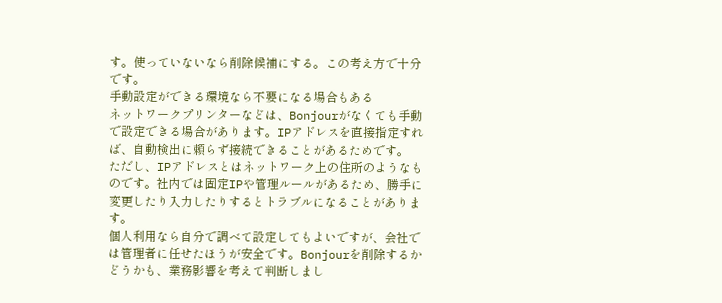す。使っていないなら削除候補にする。この考え方で十分です。
手動設定ができる環境なら不要になる場合もある
ネットワークプリンターなどは、Bonjourがなくても手動で設定できる場合があります。IPアドレスを直接指定すれば、自動検出に頼らず接続できることがあるためです。
ただし、IPアドレスとはネットワーク上の住所のようなものです。社内では固定IPや管理ルールがあるため、勝手に変更したり入力したりするとトラブルになることがあります。
個人利用なら自分で調べて設定してもよいですが、会社では管理者に任せたほうが安全です。Bonjourを削除するかどうかも、業務影響を考えて判断しまし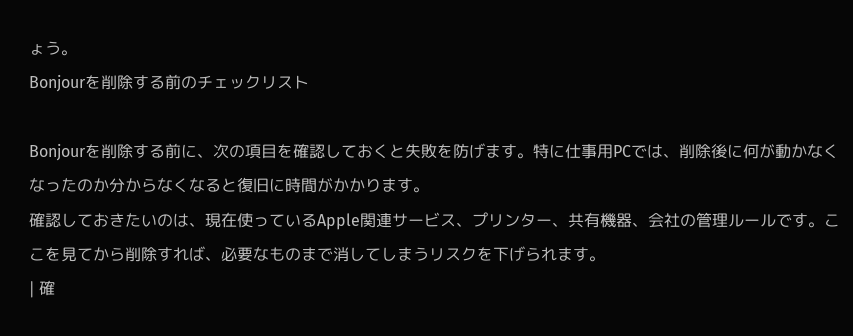ょう。
Bonjourを削除する前のチェックリスト

Bonjourを削除する前に、次の項目を確認しておくと失敗を防げます。特に仕事用PCでは、削除後に何が動かなくなったのか分からなくなると復旧に時間がかかります。
確認しておきたいのは、現在使っているApple関連サービス、プリンター、共有機器、会社の管理ルールです。ここを見てから削除すれば、必要なものまで消してしまうリスクを下げられます。
| 確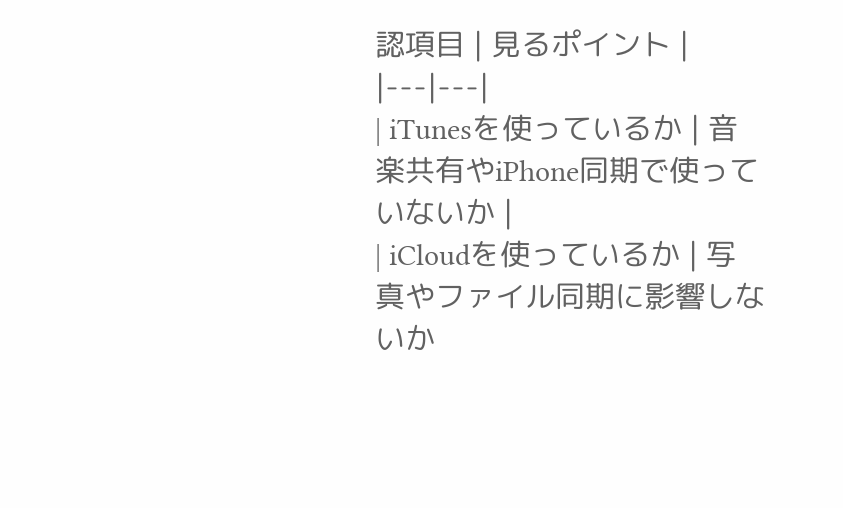認項目 | 見るポイント |
|---|---|
| iTunesを使っているか | 音楽共有やiPhone同期で使っていないか |
| iCloudを使っているか | 写真やファイル同期に影響しないか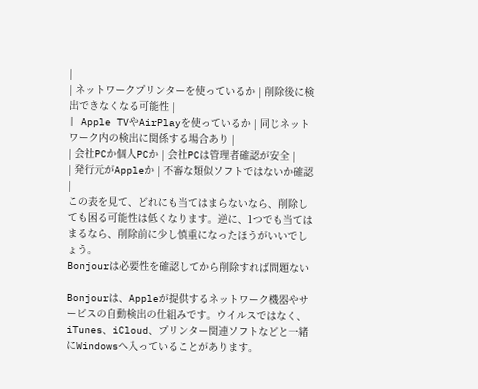|
| ネットワークプリンターを使っているか | 削除後に検出できなくなる可能性 |
| Apple TVやAirPlayを使っているか | 同じネットワーク内の検出に関係する場合あり |
| 会社PCか個人PCか | 会社PCは管理者確認が安全 |
| 発行元がAppleか | 不審な類似ソフトではないか確認 |
この表を見て、どれにも当てはまらないなら、削除しても困る可能性は低くなります。逆に、1つでも当てはまるなら、削除前に少し慎重になったほうがいいでしょう。
Bonjourは必要性を確認してから削除すれば問題ない

Bonjourは、Appleが提供するネットワーク機器やサービスの自動検出の仕組みです。ウイルスではなく、iTunes、iCloud、プリンター関連ソフトなどと一緒にWindowsへ入っていることがあります。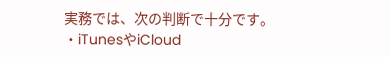実務では、次の判断で十分です。
・iTunesやiCloud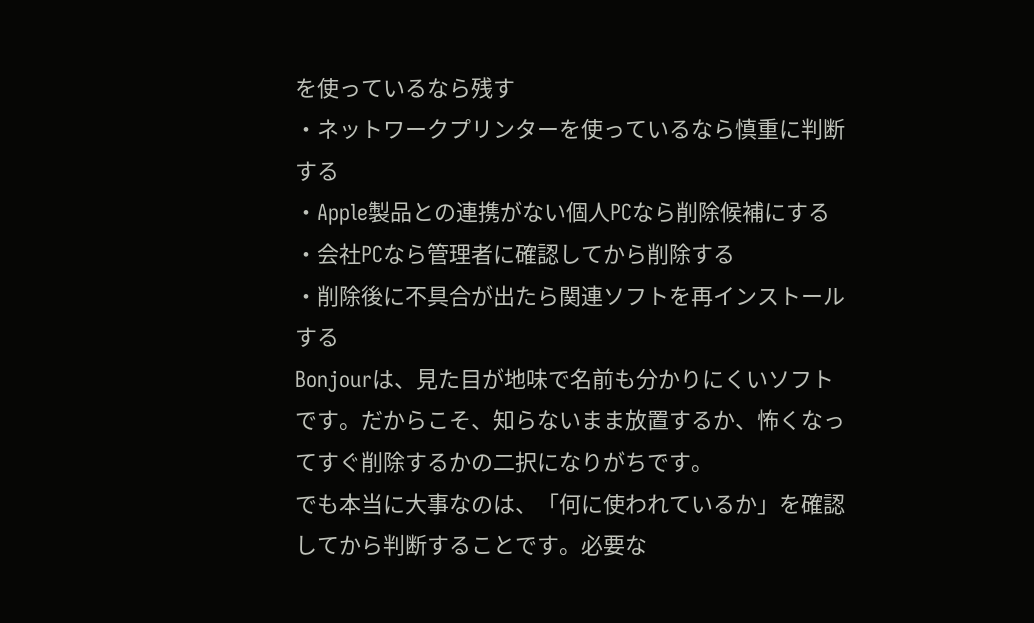を使っているなら残す
・ネットワークプリンターを使っているなら慎重に判断する
・Apple製品との連携がない個人PCなら削除候補にする
・会社PCなら管理者に確認してから削除する
・削除後に不具合が出たら関連ソフトを再インストールする
Bonjourは、見た目が地味で名前も分かりにくいソフトです。だからこそ、知らないまま放置するか、怖くなってすぐ削除するかの二択になりがちです。
でも本当に大事なのは、「何に使われているか」を確認してから判断することです。必要な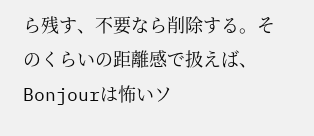ら残す、不要なら削除する。そのくらいの距離感で扱えば、Bonjourは怖いソ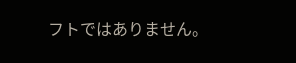フトではありません。